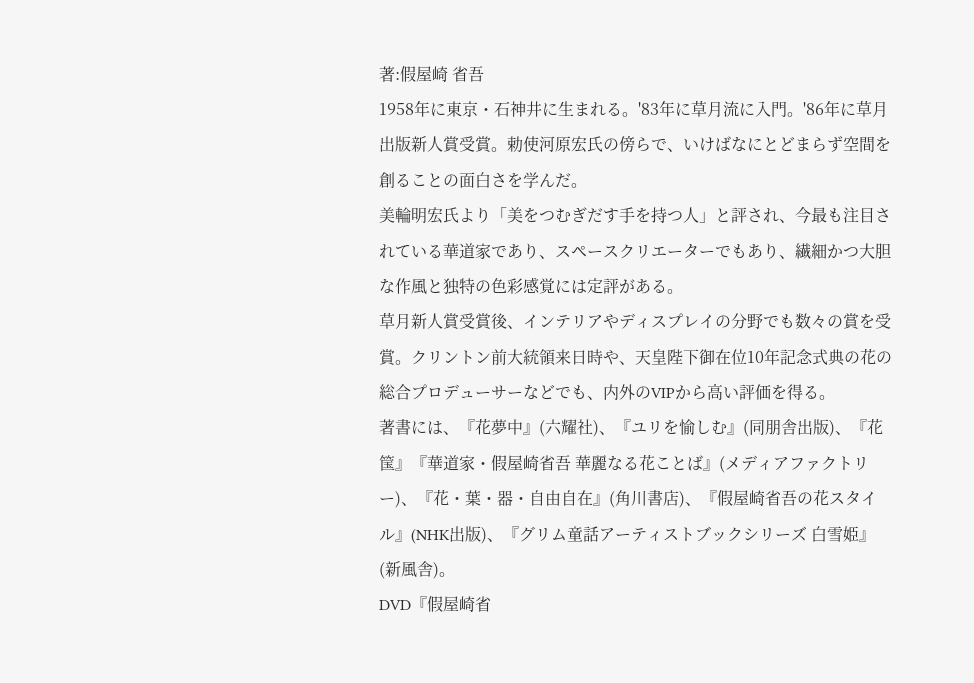著:假屋崎 省吾
1958年に東京・石神井に生まれる。'83年に草月流に入門。'86年に草月出版新人賞受賞。勅使河原宏氏の傍らで、いけばなにとどまらず空間を創ることの面白さを学んだ。
美輪明宏氏より「美をつむぎだす手を持つ人」と評され、今最も注目されている華道家であり、スペースクリエーターでもあり、繊細かつ大胆な作風と独特の色彩感覚には定評がある。
草月新人賞受賞後、インテリアやディスプレイの分野でも数々の賞を受賞。クリントン前大統領来日時や、天皇陛下御在位10年記念式典の花の総合プロデューサーなどでも、内外のVIPから高い評価を得る。
著書には、『花夢中』(六耀社)、『ユリを愉しむ』(同朋舎出版)、『花筺』『華道家・假屋崎省吾 華麗なる花ことば』(メディアファクトリー)、『花・葉・器・自由自在』(角川書店)、『假屋崎省吾の花スタイル』(NHK出版)、『グリム童話アーティストブックシリーズ 白雪姫』(新風舎)。
DVD『假屋崎省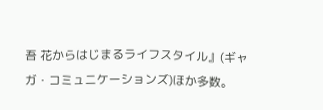吾 花からはじまるライフスタイル』(ギャガ・コミュニケーションズ)ほか多数。